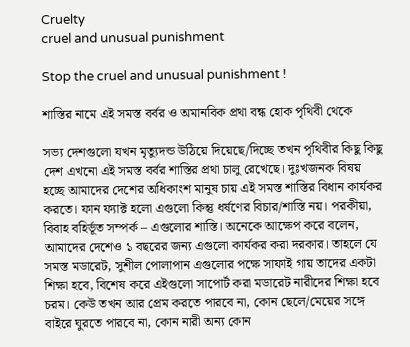Cruelty
cruel and unusual punishment

Stop the cruel and unusual punishment !

শাস্তির নামে এই সমস্ত বর্বর ও অমানবিক প্রথা বন্ধ হোক পৃথিবী থেকে

সভ্য দেশগুলো যখন মৃত্যুদন্ড উঠিয়ে দিয়েছে/দিচ্ছে তখন পৃথিবীর কিছু কিছু দেশ এখনো এই সমস্ত বর্বর শাস্তির প্রথা চালু রেখেছে। দুঃখজনক বিষয় হচ্ছে আমাদের দেশের অধিকাংশ মানুষ চায় এই সমস্ত শাস্তির বিধান কার্যকর করতে। ফান ফ্যাক্ট হলো এগুলো কিন্তু ধর্ষণের বিচার/শাস্তি নয়। পরকীয়া, বিবাহ বহির্ভূত সম্পর্ক – এগুলোর শাস্তি। অনেকে আক্ষেপ করে বলেন, আমাদের দেশেও ১ বছরের জন্য এগুলো কার্যকর করা দরকার। তাহলে যে সমস্ত মডারেট, সুশীল পোলাপান এগুলোর পক্ষে সাফাই গায় তাদের একটা শিক্ষা হবে, বিশেষ করে এইগুলো সাপোর্ট করা মডারেট নারীদের শিক্ষা হবে চরম। কেউ তখন আর প্রেম করতে পারবে না, কোন ছেলে/মেয়ের সঙ্গে বাইরে ঘুরতে পারবে না, কোন নারী অন্য কোন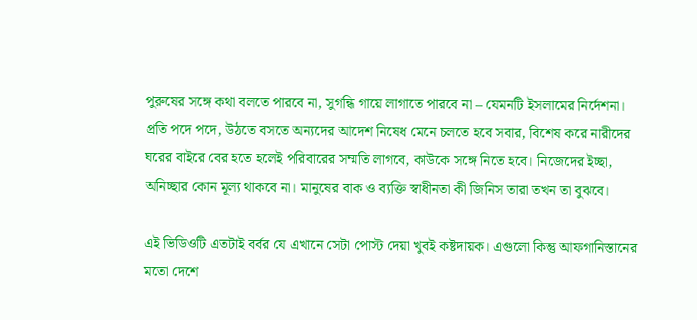পুরুষের সঙ্গে কথা বলতে পারবে না, সুগন্ধি গায়ে লাগাতে পারবে না – যেমনটি ইসলামের নির্দেশনা। প্রতি পদে পদে, উঠতে বসতে অন্যদের আদেশ নিষেধ মেনে চলতে হবে সবার, বিশেষ করে নারীদের ঘরের বাইরে বের হতে হলেই পরিবারের সম্মতি লাগবে, কাউকে সঙ্গে নিতে হবে। নিজেদের ইচ্ছা, অনিচ্ছার কোন মূল্য থাকবে না। মানুষের বাক ও ব্যক্তি স্বাধীনতা কী জিনিস তারা তখন তা বুঝবে।

এই ভিডিওটি এতটাই বর্বর যে এখানে সেটা পোস্ট দেয়া খুবই কষ্টদায়ক। এগুলো কিন্তু আফগানিস্তানের মতো দেশে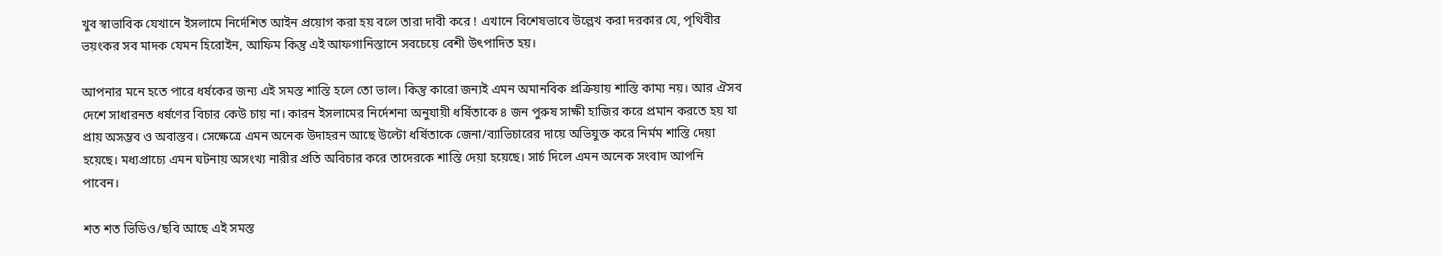খুব স্বাভাবিক যেখানে ইসলামে নির্দেশিত আইন প্রয়োগ করা হয় বলে তারা দাবী করে ! এখানে বিশেষভাবে উল্লেখ করা দরকার যে, পৃথিবীর ভয়ংকর সব মাদক যেমন হিরোইন, আফিম কিন্তু এই আফগানিস্তানে সবচেয়ে বেশী উৎপাদিত হয়।

আপনার মনে হতে পারে ধর্ষকের জন্য এই সমস্ত শাস্তি হলে তো ভাল। কিন্তু কারো জন্যই এমন অমানবিক প্রক্রিয়ায় শাস্তি কাম্য নয়। আর ঐসব দেশে সাধারনত ধর্ষণের বিচার কেউ চায় না। কারন ইসলামের নির্দেশনা অনুযায়ী ধর্ষিতাকে ৪ জন পুরুষ সাক্ষী হাজির করে প্রমান করতে হয় যা প্রায় অসম্ভব ও অবাস্তব। সেক্ষেত্রে এমন অনেক উদাহরন আছে উল্টো ধর্ষিতাকে জেনা/ব্যাভিচারের দায়ে অভিযুক্ত করে নির্মম শাস্তি দেয়া হয়েছে। মধ্যপ্রাচ্যে এমন ঘটনায় অসংখ্য নারীর প্রতি অবিচার করে তাদেরকে শাস্তি দেয়া হয়েছে। সার্চ দিলে এমন অনেক সংবাদ আপনি পাবেন।

শত শত ভিডিও/ছবি আছে এই সমস্ত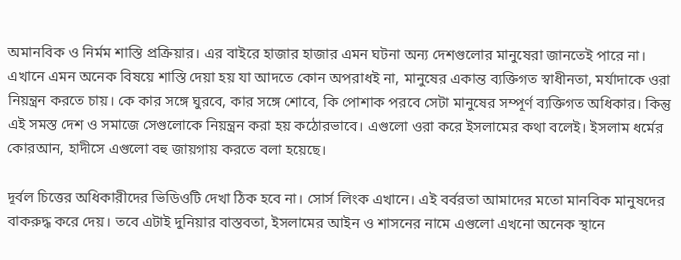অমানবিক ও নির্মম শাস্তি প্রক্রিয়ার। এর বাইরে হাজার হাজার এমন ঘটনা অন্য দেশগুলোর মানুষেরা জানতেই পারে না। এখানে এমন অনেক বিষয়ে শাস্তি দেয়া হয় যা আদতে কোন অপরাধই না, মানুষের একান্ত ব্যক্তিগত স্বাধীনতা, মর্যাদাকে ওরা নিয়ন্ত্রন করতে চায়। কে কার সঙ্গে ঘুরবে, কার সঙ্গে শোবে, কি পোশাক পরবে সেটা মানুষের সম্পূর্ণ ব্যক্তিগত অধিকার। কিন্তু এই সমস্ত দেশ ও সমাজে সেগুলোকে নিয়ন্ত্রন করা হয় কঠোরভাবে। এগুলো ওরা করে ইসলামের কথা বলেই। ইসলাম ধর্মের কোরআন, হাদীসে এগুলো বহু জায়গায় করতে বলা হয়েছে।

দূর্বল চিত্তের অধিকারীদের ভিডিওটি দেখা ঠিক হবে না। সোর্স লিংক এখানে। এই বর্বরতা আমাদের মতো মানবিক মানুষদের বাকরুদ্ধ করে দেয়। তবে এটাই দুনিয়ার বাস্তবতা, ইসলামের আইন ও শাসনের নামে এগুলো এখনো অনেক স্থানে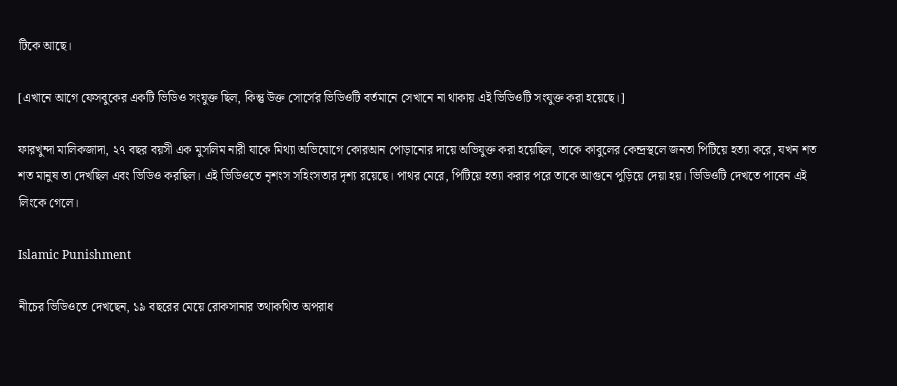টিকে আছে।

[এখানে আগে ফেসবুকের একটি ভিডিও সংযুক্ত ছিল, কিন্তু উক্ত সোর্সের ভিডিওটি বর্তমানে সেখানে না থাকায় এই ভিডিওটি সংযুক্ত করা হয়েছে।]

ফারখুন্দা মালিকজাদা, ২৭ বছর বয়সী এক মুসলিম নারী যাকে মিথ্যা অভিযোগে কোরআন পোড়ানোর দায়ে অভিযুক্ত করা হয়েছিল, তাকে কাবুলের কেন্দ্রস্থলে জনতা পিটিয়ে হত্যা করে, যখন শত শত মানুষ তা দেখছিল এবং ভিডিও করছিল। এই ভিডিওতে নৃশংস সহিংসতার দৃশ্য রয়েছে। পাথর মেরে, পিটিয়ে হত্যা করার পরে তাকে আগুনে পুড়িয়ে দেয়া হয়। ভিডিওটি দেখতে পাবেন এই লিংকে গেলে।

Islamic Punishment

নীচের ভিডিওতে দেখছেন, ১৯ বছরের মেয়ে রোকসানার তথাকথিত অপরাধ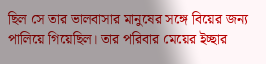ছিল সে তার ভালবাসার মানুষের সঙ্গে বিয়ের জন্য পালিয়ে গিয়েছিল। তার পরিবার মেয়ের ইচ্ছার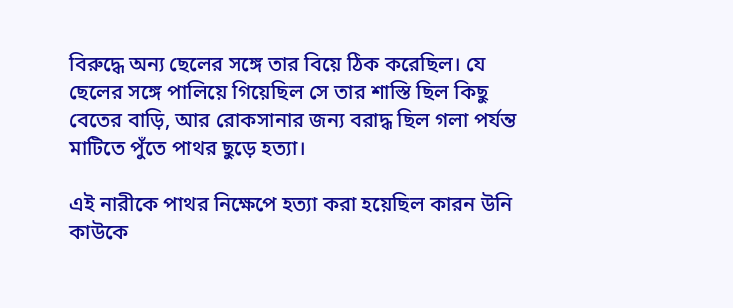বিরুদ্ধে অন্য ছেলের সঙ্গে তার বিয়ে ঠিক করেছিল। যে ছেলের সঙ্গে পালিয়ে গিয়েছিল সে তার শাস্তি ছিল কিছু বেতের বাড়ি, আর রোকসানার জন্য বরাদ্ধ ছিল গলা পর্যন্ত মাটিতে পুঁতে পাথর ছুড়ে হত্যা।

এই নারীকে পাথর নিক্ষেপে হত্যা করা হয়েছিল কারন উনি কাউকে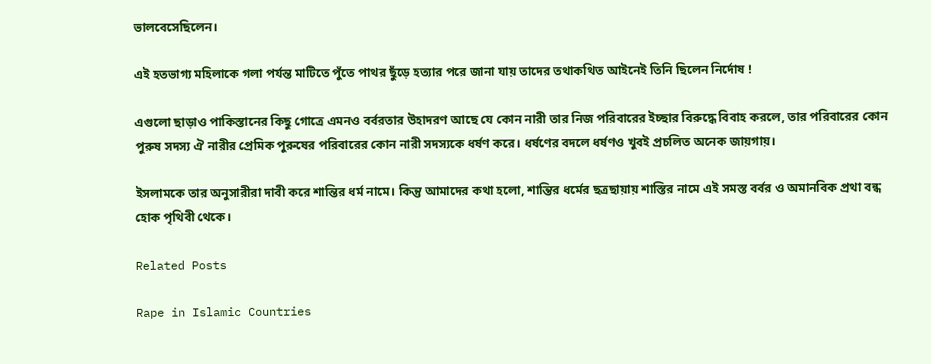ভালবেসেছিলেন।

এই হতভাগ্য মহিলাকে গলা পর্যন্ত মাটিতে পুঁতে পাথর ছুঁড়ে হত্যার পরে জানা যায় তাদের তথাকথিত আইনেই তিনি ছিলেন নির্দোষ !

এগুলো ছাড়াও পাকিস্তানের কিছু গোত্রে এমনও বর্বরতার উহাদরণ আছে যে কোন নারী তার নিজ পরিবারের ইচ্ছার বিরুদ্ধে বিবাহ করলে, তার পরিবারের কোন পুরুষ সদস্য ঐ নারীর প্রেমিক পুরুষের পরিবারের কোন নারী সদস্যকে ধর্ষণ করে। ধর্ষণের বদলে ধর্ষণও খুবই প্রচলিত অনেক জায়গায়।

ইসলামকে তার অনুসারীরা দাবী করে শান্তির ধর্ম নামে। কিন্তু আমাদের কথা হলো, শান্তির ধর্মের ছত্রছায়ায় শাস্তির নামে এই সমস্ত বর্বর ও অমানবিক প্রথা বন্ধ হোক পৃথিবী থেকে।

Related Posts

Rape in Islamic Countries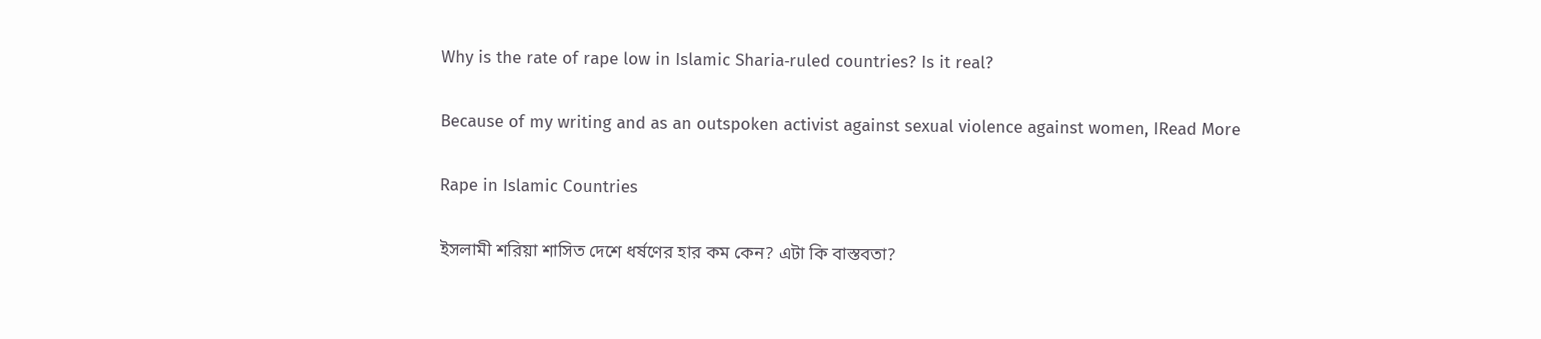Why is the rate of rape low in Islamic Sharia‑ruled countries? Is it real?

Because of my writing and as an outspoken activist against sexual violence against women, IRead More

Rape in Islamic Countries

ইসলামী শরিয়া শাসিত দেশে ধর্ষণের হার কম কেন? এটা কি বাস্তবতা?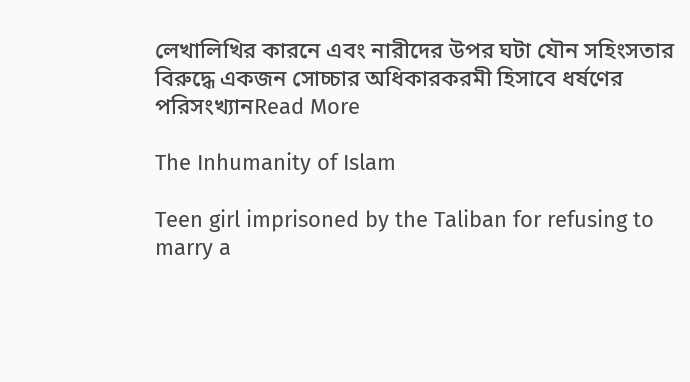লেখালিখির কারনে এবং নারীদের উপর ঘটা যৌন সহিংসতার বিরুদ্ধে একজন সোচ্চার অধিকারকরমী হিসাবে ধর্ষণের পরিসংখ্যানRead More

The Inhumanity of Islam

Teen girl imprisoned by the Taliban for refusing to marry a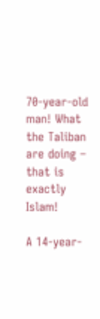70‑year‑old man! What the Taliban are doing – that is exactly Islam!

A 14-year-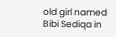old girl named Bibi Sediqa in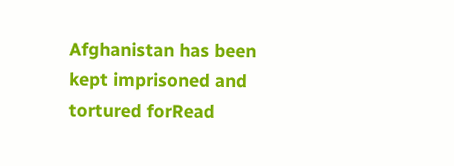Afghanistan has been kept imprisoned and tortured forRead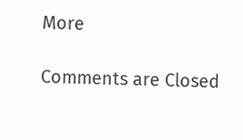More

Comments are Closed